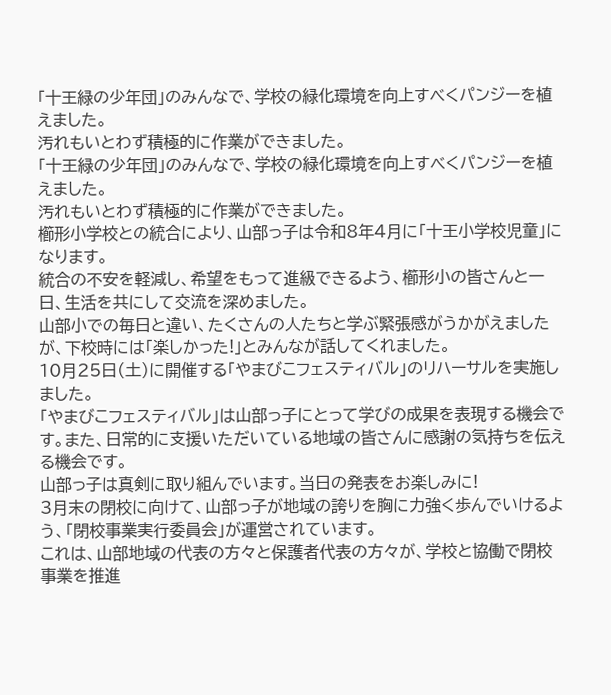「十王緑の少年団」のみんなで、学校の緑化環境を向上すべくパンジーを植えました。
汚れもいとわず積極的に作業ができました。
「十王緑の少年団」のみんなで、学校の緑化環境を向上すべくパンジーを植えました。
汚れもいとわず積極的に作業ができました。
櫛形小学校との統合により、山部っ子は令和8年4月に「十王小学校児童」になります。
統合の不安を軽減し、希望をもって進級できるよう、櫛形小の皆さんと一日、生活を共にして交流を深めました。
山部小での毎日と違い、たくさんの人たちと学ぶ緊張感がうかがえましたが、下校時には「楽しかった!」とみんなが話してくれました。
10月25日(土)に開催する「やまびこフェスティバル」のリハーサルを実施しました。
「やまびこフェスティバル」は山部っ子にとって学びの成果を表現する機会です。また、日常的に支援いただいている地域の皆さんに感謝の気持ちを伝える機会です。
山部っ子は真剣に取り組んでいます。当日の発表をお楽しみに!
3月末の閉校に向けて、山部っ子が地域の誇りを胸に力強く歩んでいけるよう、「閉校事業実行委員会」が運営されています。
これは、山部地域の代表の方々と保護者代表の方々が、学校と協働で閉校事業を推進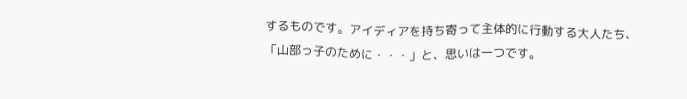するものです。アイディアを持ち寄って主体的に行動する大人たち、「山部っ子のために・・・」と、思いは一つです。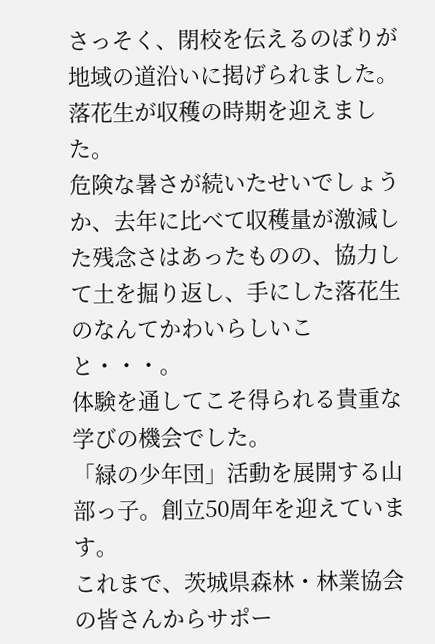さっそく、閉校を伝えるのぼりが地域の道沿いに掲げられました。
落花生が収穫の時期を迎えました。
危険な暑さが続いたせいでしょうか、去年に比べて収穫量が激減した残念さはあったものの、協力して土を掘り返し、手にした落花生のなんてかわいらしいこと・・・。
体験を通してこそ得られる貴重な学びの機会でした。
「緑の少年団」活動を展開する山部っ子。創立50周年を迎えています。
これまで、茨城県森林・林業協会の皆さんからサポー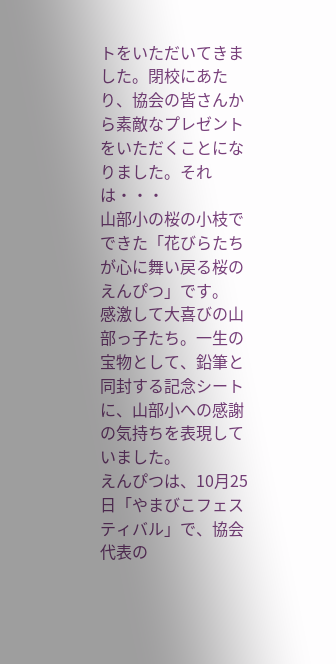トをいただいてきました。閉校にあたり、協会の皆さんから素敵なプレゼントをいただくことになりました。それは・・・
山部小の桜の小枝でできた「花びらたちが心に舞い戻る桜のえんぴつ」です。
感激して大喜びの山部っ子たち。一生の宝物として、鉛筆と同封する記念シートに、山部小への感謝の気持ちを表現していました。
えんぴつは、10月25日「やまびこフェスティバル」で、協会代表の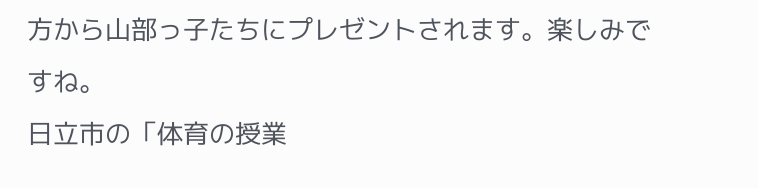方から山部っ子たちにプレゼントされます。楽しみですね。
日立市の「体育の授業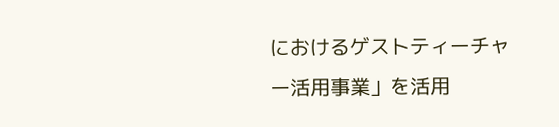におけるゲストティーチャー活用事業」を活用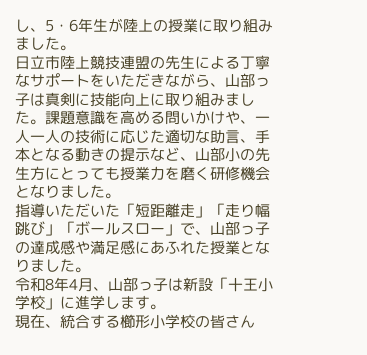し、5・6年生が陸上の授業に取り組みました。
日立市陸上競技連盟の先生による丁寧なサポートをいただきながら、山部っ子は真剣に技能向上に取り組みました。課題意識を高める問いかけや、一人一人の技術に応じた適切な助言、手本となる動きの提示など、山部小の先生方にとっても授業力を磨く研修機会となりました。
指導いただいた「短距離走」「走り幅跳び」「ボールスロー」で、山部っ子の達成感や満足感にあふれた授業となりました。
令和8年4月、山部っ子は新設「十王小学校」に進学します。
現在、統合する櫛形小学校の皆さん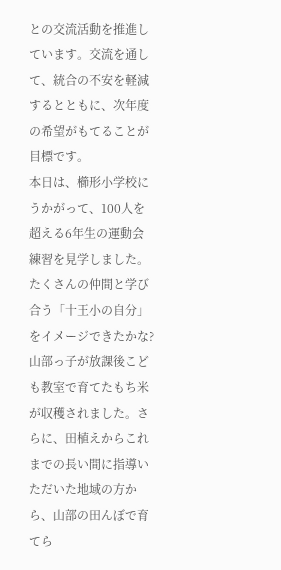との交流活動を推進しています。交流を通して、統合の不安を軽減するとともに、次年度の希望がもてることが目標です。
本日は、櫛形小学校にうかがって、100人を超える6年生の運動会練習を見学しました。
たくさんの仲間と学び合う「十王小の自分」をイメージできたかな?
山部っ子が放課後こども教室で育てたもち米が収穫されました。さらに、田植えからこれまでの長い間に指導いただいた地域の方から、山部の田んぼで育てら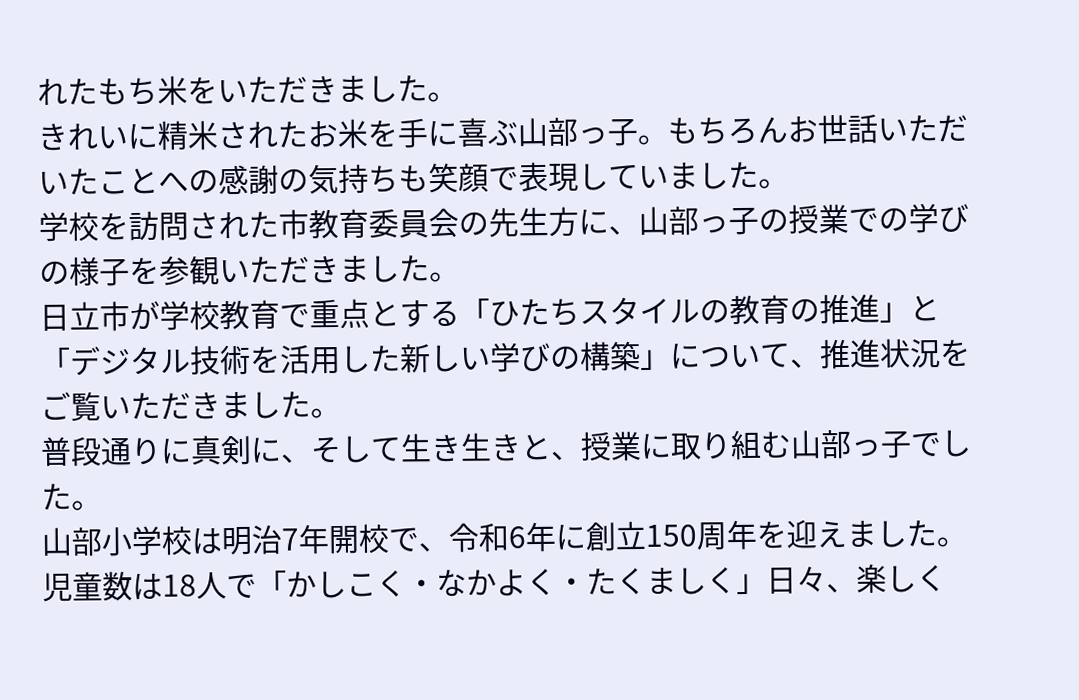れたもち米をいただきました。
きれいに精米されたお米を手に喜ぶ山部っ子。もちろんお世話いただいたことへの感謝の気持ちも笑顔で表現していました。
学校を訪問された市教育委員会の先生方に、山部っ子の授業での学びの様子を参観いただきました。
日立市が学校教育で重点とする「ひたちスタイルの教育の推進」と「デジタル技術を活用した新しい学びの構築」について、推進状況をご覧いただきました。
普段通りに真剣に、そして生き生きと、授業に取り組む山部っ子でした。
山部小学校は明治7年開校で、令和6年に創立150周年を迎えました。児童数は18人で「かしこく・なかよく・たくましく」日々、楽しく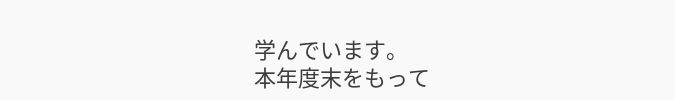学んでいます。
本年度末をもって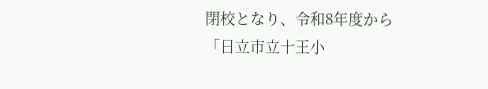閉校となり、令和8年度から「日立市立十王小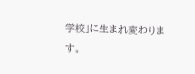学校」に生まれ変わります。